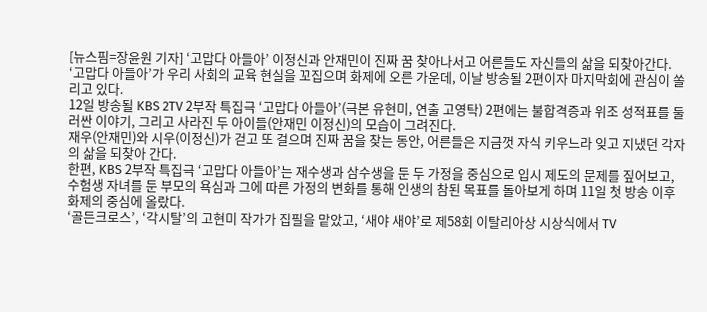[뉴스핌=장윤원 기자] ‘고맙다 아들아’ 이정신과 안재민이 진짜 꿈 찾아나서고 어른들도 자신들의 삶을 되찾아간다.
‘고맙다 아들아’가 우리 사회의 교육 현실을 꼬집으며 화제에 오른 가운데, 이날 방송될 2편이자 마지막회에 관심이 쏠리고 있다.
12일 방송될 KBS 2TV 2부작 특집극 ‘고맙다 아들아’(극본 유현미, 연출 고영탁) 2편에는 불합격증과 위조 성적표를 둘러싼 이야기, 그리고 사라진 두 아이들(안재민 이정신)의 모습이 그려진다.
재우(안재민)와 시우(이정신)가 걷고 또 걸으며 진짜 꿈을 찾는 동안, 어른들은 지금껏 자식 키우느라 잊고 지냈던 각자의 삶을 되찾아 간다.
한편, KBS 2부작 특집극 ‘고맙다 아들아’는 재수생과 삼수생을 둔 두 가정을 중심으로 입시 제도의 문제를 짚어보고, 수험생 자녀를 둔 부모의 욕심과 그에 따른 가정의 변화를 통해 인생의 참된 목표를 돌아보게 하며 11일 첫 방송 이후 화제의 중심에 올랐다.
‘골든크로스’, ‘각시탈’의 고현미 작가가 집필을 맡았고, ‘새야 새야’로 제58회 이탈리아상 시상식에서 TV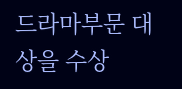드라마부문 대상을 수상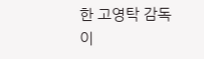한 고영탁 감독이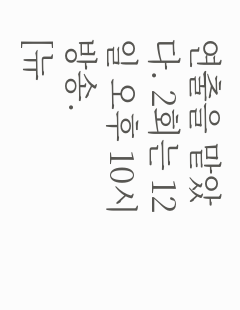연출을 맡았다. 2회는 12일 오후 10시 방송.
[뉴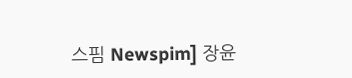스핌 Newspim] 장윤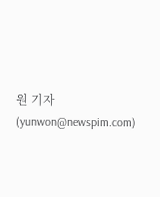원 기자(yunwon@newspim.com)